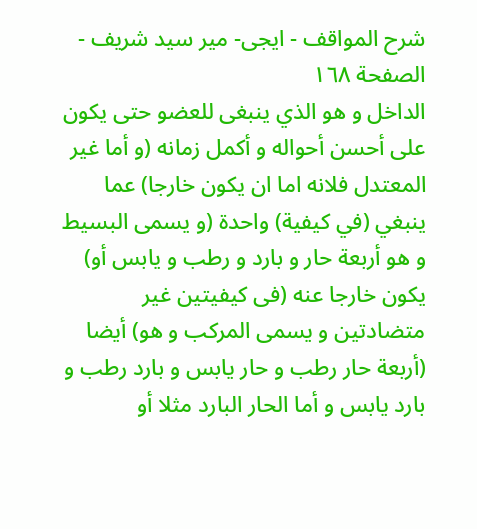شرح المواقف - ايجى- مير سيد شريف - الصفحة ١٦٨
الداخل و هو الذي ينبغى للعضو حتى يكون على أحسن أحواله و أكمل زمانه (و أما غير المعتدل فلانه اما ان يكون خارجا) عما ينبغي (في كيفية) واحدة (و يسمى البسيط و هو أربعة حار و بارد و رطب و يابس أو) يكون خارجا عنه (فى كيفيتين غير متضادتين و يسمى المركب و هو) أيضا (أربعة حار رطب و حار يابس و بارد رطب و بارد يابس و أما الحار البارد مثلا أو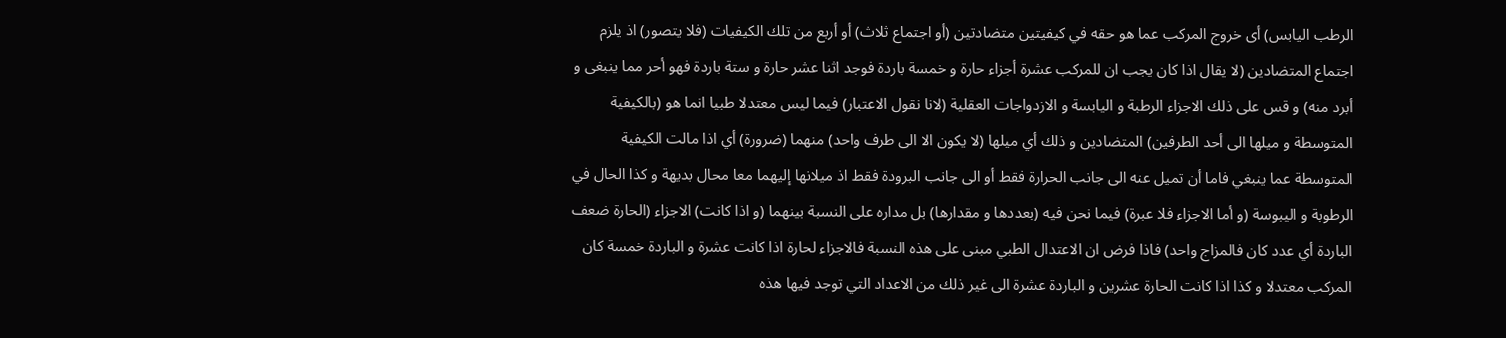الرطب اليابس) أى خروج المركب عما هو حقه في كيفيتين متضادتين (أو اجتماع ثلاث) أو أربع من تلك الكيفيات (فلا يتصور) اذ يلزم اجتماع المتضادين (لا يقال اذا كان يجب ان للمركب عشرة أجزاء حارة و خمسة باردة فوجد اثنا عشر حارة و ستة باردة فهو أحر مما ينبغى و أبرد منه) و قس على ذلك الاجزاء الرطبة و اليابسة و الازدواجات العقلية (لانا نقول الاعتبار) فيما ليس معتدلا طبيا انما هو (بالكيفية المتوسطة و ميلها الى أحد الطرفين) المتضادين و ذلك أي ميلها (لا يكون الا الى طرف واحد) منهما (ضرورة) أي اذا مالت الكيفية المتوسطة عما ينبغي فاما أن تميل عنه الى جانب الحرارة فقط أو الى جانب البرودة فقط اذ ميلانها إليهما معا محال بديهة و كذا الحال في الرطوبة و اليبوسة (و أما الاجزاء فلا عبرة) فيما نحن فيه (بعددها و مقدارها) بل مداره على النسبة بينهما (و اذا كانت) الاجزاء (الحارة ضعف الباردة أي عدد كان فالمزاج واحد) فاذا فرض ان الاعتدال الطبي مبنى على هذه النسبة فالاجزاء لحارة اذا كانت عشرة و الباردة خمسة كان المركب معتدلا و كذا اذا كانت الحارة عشرين و الباردة عشرة الى غير ذلك من الاعداد التي توجد فيها هذه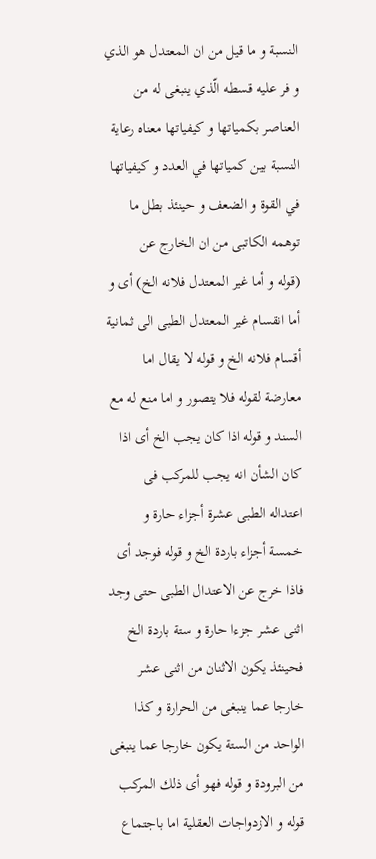النسبة و ما قيل من ان المعتدل هو الذي و فر عليه قسطه الّذي ينبغى له من العناصر بكمياتها و كيفياتها معناه رعاية النسبة بين كمياتها في العدد و كيفياتها في القوة و الضعف و حينئذ بطل ما توهمه الكاتبى من ان الخارج عن
(قوله و أما غير المعتدل فلانه الخ) أى و أما انقسام غير المعتدل الطبى الى ثمانية أقسام فلانه الخ و قوله لا يقال اما معارضة لقوله فلا يتصور و اما منع له مع السند و قوله اذا كان يجب الخ أى اذا كان الشأن انه يجب للمركب فى اعتداله الطبى عشرة أجزاء حارة و خمسة أجزاء باردة الخ و قوله فوجد أى فاذا خرج عن الاعتدال الطبى حتى وجد اثنى عشر جزءا حارة و ستة باردة الخ فحينئذ يكون الاثنان من اثنى عشر خارجا عما ينبغى من الحرارة و كذا الواحد من الستة يكون خارجا عما ينبغى من البرودة و قوله فهو أى ذلك المركب قوله و الازدواجات العقلية اما باجتماع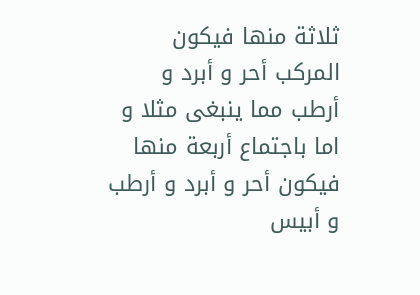ثلاثة منها فيكون المركب أحر و أبرد و أرطب مما ينبغى مثلا و اما باجتماع أربعة منها فيكون أحر و أبرد و أرطب و أبيس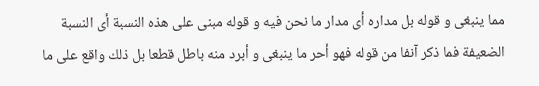مما ينبغى و قوله بل مداره أى مدار ما نحن فيه و قوله مبنى على هذه النسبة أى النسبة الضعيفة فما ذكر آنفا من قوله فهو أحر ما ينبغى و أبرد منه باطل قطعا بل ذلك واقع على ما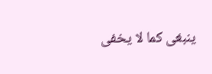ينبغى كما لا يخفى